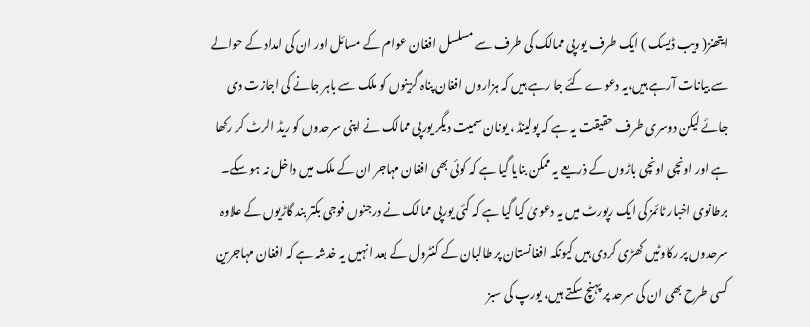ایتھنز( ویب ڈیسک ) ایک طرف یورپی ممالک کی طرف سے مسلسل افغان عوام کے مسائل اور ان کی امداد کے حوالے سے بیانات آرہے ہیں،یہ دعوے کئے جا رہے ہیں کہ ہزاروں افغان پناہ گزینوں کو ملک سے باہر جانے کی اجازت دی جائے لیکن دوسری طرف حقیقت یہ ہے کہ پولینڈ ، یونان سمیت دیگر یورپی ممالک نے اپنی سرحدوں کو ریڈ الرٹ کر رکھا ہے اور اونچی اونچی باڑوں کے ذریعے یہ ممکن بنایا گیا ہے کہ کوئی بھی افغان مہاجر ان کے ملک میں داخل نہ ہو سکے۔ برطانوی اخبار ٹائمز کی ایک رپورٹ میں یہ دعویٰ کیا گیا ہے کہ کئی یورپی ممالک نے درجنوں فوجی بکتر بند گاڑیوں کے علاوہ سرحدوں پر رکاوٹیں کھڑی کردی ہیں کیونکہ افغانستان پر طالبان کے کنٹرول کے بعد انہیں یہ خدشہ ہے کہ افغان مہاجرین کسی طرح بھی ان کی سرحد پر پہنچ سکتے ہیں، یورپ کی سبز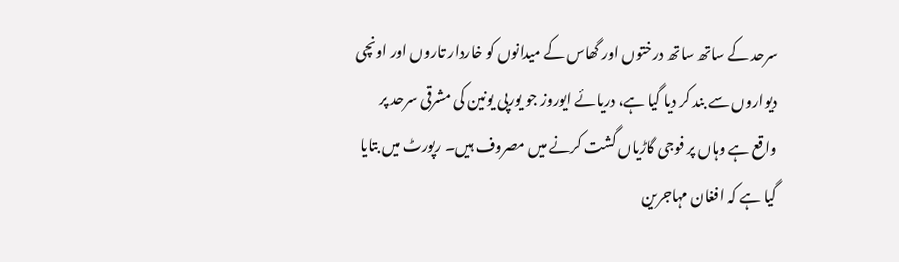سرحد کے ساتھ ساتھ درختوں اور گھاس کے میدانوں کو خاردار تاروں اور اونچی دیواروں سے بند کر دیا گیا ہے، دریائے ایوروز جو یورپی یونین کی مشرقی سرحد پر واقع ہے وہاں پر فوجی گاڑیاں گشت کرنے میں مصروف ہیں۔ رپورٹ میں بتایا گیا ہے کہ افغان مہاجرین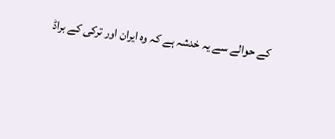کے حوالے سے یہ خدشہ ہے کہ وہ ایران اور ترکی کے براڈ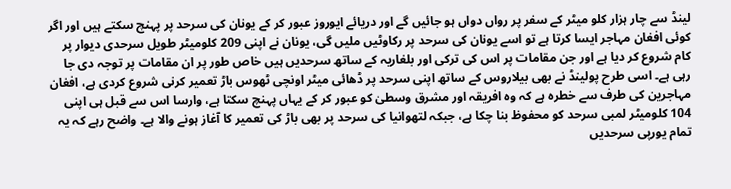لینڈ سے چار ہزار کلو میٹر کے سفر پر رواں دواں ہو جائیں گے اور دریائے ایوروز عبور کر کے یونان کی سرحد پر پہنچ سکتے ہیں اور اگر کوئی افغان مہاجر ایسا کرتا ہے تو اسے یونان کی سرحد پر رکاوٹیں ملیں گی، یونان نے اپنی 209 کلومیٹر طویل سرحدی دیوار پر کام شروع کر دیا ہے اور جن مقامات پر اس کی ترکی اور بلغاریہ کے ساتھ سرحدیں ہیں خاص طور پر ان مقامات پر توجہ دی جا رہی ہے۔ اسی طرح پولینڈ نے بھی بیلاروس کے ساتھ اپنی سرحد پر ڈھائی میٹر اونچی ٹھوس باڑ تعمیر کرنی شروع کردی ہے، افغان مہاجرین کی طرف سے خطرہ ہے کہ وہ افریقہ اور مشرق وسطیٰ کو عبور کر کے یہاں پہنچ سکتا ہے، وارسا اس سے قبل ہی اپنی 104 کلومیٹر لمبی سرحد کو محفوظ بنا چکا ہے، جبکہ لتھوانیا کی سرحد پر بھی باڑ کی تعمیر کا آغاز ہونے والا ہے۔ واضح رہے کہ یہ تمام یورپی سرحدیں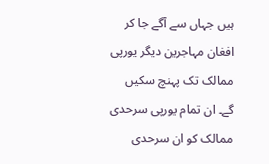ہیں جہاں سے آگے جا کر افغان مہاجرین دیگر یورپی ممالک تک پہنچ سکیں گے۔ ان تمام یورپی سرحدی ممالک کو ان سرحدی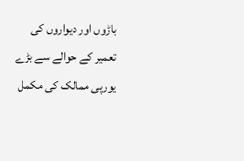باڑوں اور دیواروں کی تعمیر کے حوالے سے بڑے یورپی ممالک کی مکمل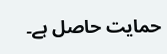حمایت حاصل ہے۔